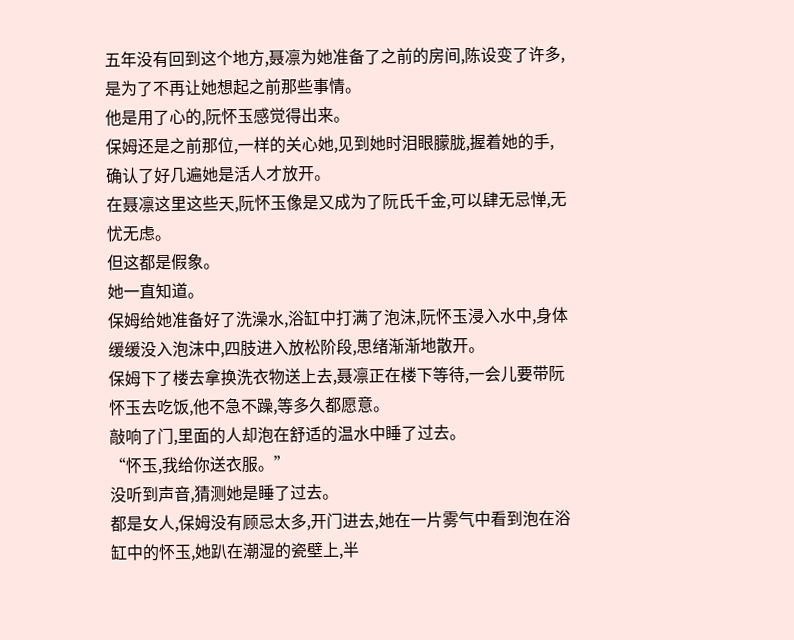五年没有回到这个地方,聂凛为她准备了之前的房间,陈设变了许多,是为了不再让她想起之前那些事情。
他是用了心的,阮怀玉感觉得出来。
保姆还是之前那位,一样的关心她,见到她时泪眼朦胧,握着她的手,确认了好几遍她是活人才放开。
在聂凛这里这些天,阮怀玉像是又成为了阮氏千金,可以肆无忌惮,无忧无虑。
但这都是假象。
她一直知道。
保姆给她准备好了洗澡水,浴缸中打满了泡沫,阮怀玉浸入水中,身体缓缓没入泡沫中,四肢进入放松阶段,思绪渐渐地散开。
保姆下了楼去拿换洗衣物送上去,聂凛正在楼下等待,一会儿要带阮怀玉去吃饭,他不急不躁,等多久都愿意。
敲响了门,里面的人却泡在舒适的温水中睡了过去。
“怀玉,我给你送衣服。”
没听到声音,猜测她是睡了过去。
都是女人,保姆没有顾忌太多,开门进去,她在一片雾气中看到泡在浴缸中的怀玉,她趴在潮湿的瓷壁上,半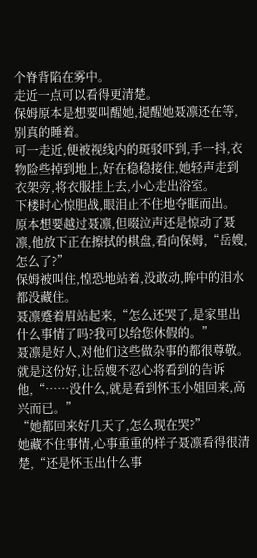个脊背陷在雾中。
走近一点可以看得更清楚。
保姆原本是想要叫醒她,提醒她聂凛还在等,别真的睡着。
可一走近,便被视线内的斑驳吓到,手一抖,衣物险些掉到地上,好在稳稳接住,她轻声走到衣架旁,将衣服挂上去,小心走出浴室。
下楼时心惊胆战,眼泪止不住地夺眶而出。
原本想要越过聂凛,但啜泣声还是惊动了聂凛,他放下正在擦拭的棋盘,看向保姆,“岳嫂,怎么了?”
保姆被叫住,惶恐地站着,没敢动,眸中的泪水都没藏住。
聂凛蹙着眉站起来,“怎么还哭了,是家里出什么事情了吗?我可以给您休假的。”
聂凛是好人,对他们这些做杂事的都很尊敬。
就是这份好,让岳嫂不忍心将看到的告诉他,“……没什么,就是看到怀玉小姐回来,高兴而已。”
“她都回来好几天了,怎么现在哭?”
她藏不住事情,心事重重的样子聂凛看得很清楚,“还是怀玉出什么事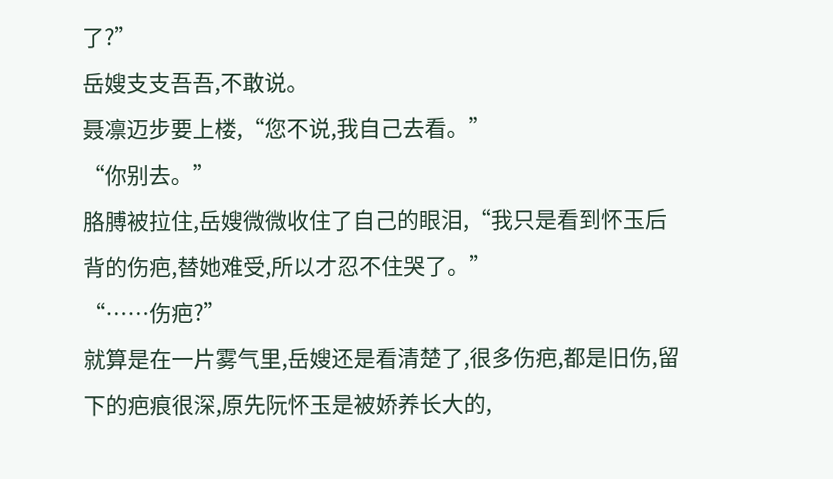了?”
岳嫂支支吾吾,不敢说。
聂凛迈步要上楼,“您不说,我自己去看。”
“你别去。”
胳膊被拉住,岳嫂微微收住了自己的眼泪,“我只是看到怀玉后背的伤疤,替她难受,所以才忍不住哭了。”
“……伤疤?”
就算是在一片雾气里,岳嫂还是看清楚了,很多伤疤,都是旧伤,留下的疤痕很深,原先阮怀玉是被娇养长大的,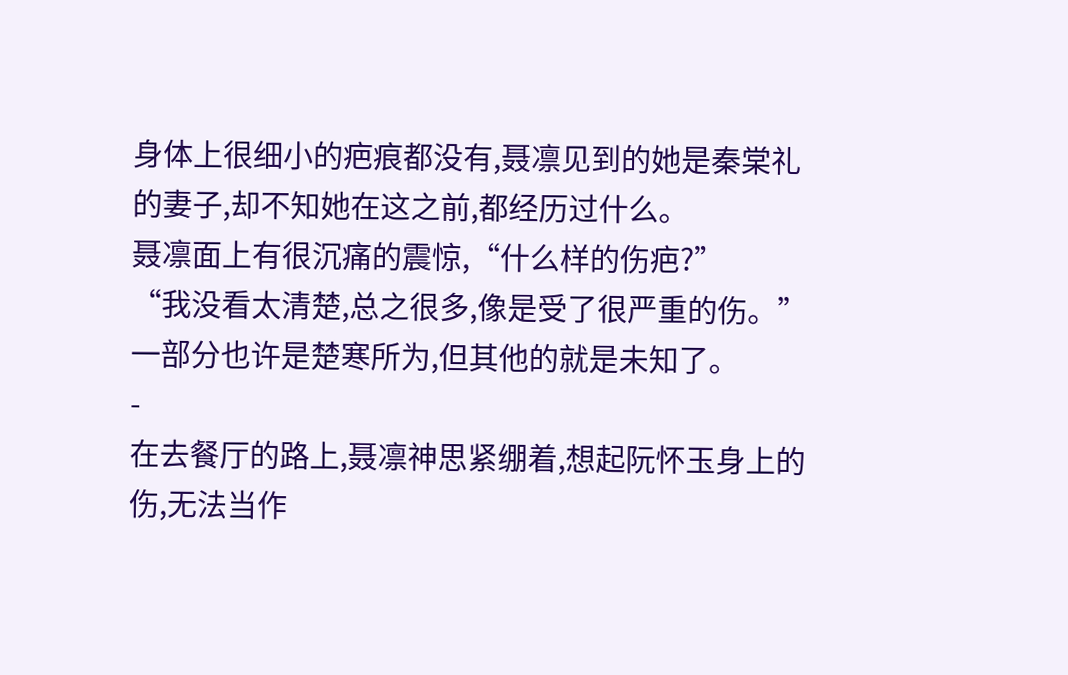身体上很细小的疤痕都没有,聂凛见到的她是秦棠礼的妻子,却不知她在这之前,都经历过什么。
聂凛面上有很沉痛的震惊,“什么样的伤疤?”
“我没看太清楚,总之很多,像是受了很严重的伤。”
一部分也许是楚寒所为,但其他的就是未知了。
-
在去餐厅的路上,聂凛神思紧绷着,想起阮怀玉身上的伤,无法当作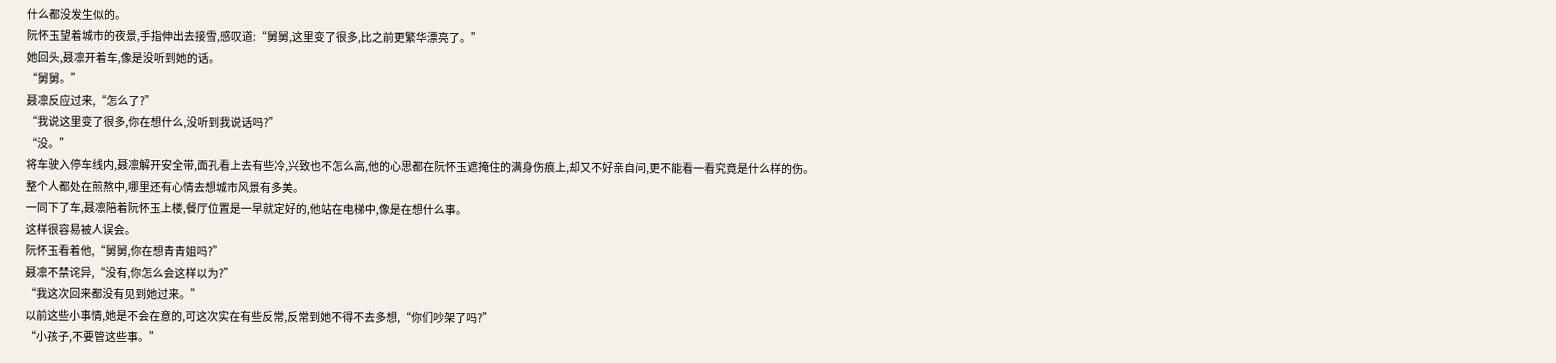什么都没发生似的。
阮怀玉望着城市的夜景,手指伸出去接雪,感叹道:“舅舅,这里变了很多,比之前更繁华漂亮了。”
她回头,聂凛开着车,像是没听到她的话。
“舅舅。”
聂凛反应过来,“怎么了?”
“我说这里变了很多,你在想什么,没听到我说话吗?”
“没。”
将车驶入停车线内,聂凛解开安全带,面孔看上去有些冷,兴致也不怎么高,他的心思都在阮怀玉遮掩住的满身伤痕上,却又不好亲自问,更不能看一看究竟是什么样的伤。
整个人都处在煎熬中,哪里还有心情去想城市风景有多美。
一同下了车,聂凛陪着阮怀玉上楼,餐厅位置是一早就定好的,他站在电梯中,像是在想什么事。
这样很容易被人误会。
阮怀玉看着他,“舅舅,你在想青青姐吗?”
聂凛不禁诧异,“没有,你怎么会这样以为?”
“我这次回来都没有见到她过来。”
以前这些小事情,她是不会在意的,可这次实在有些反常,反常到她不得不去多想,“你们吵架了吗?”
“小孩子,不要管这些事。”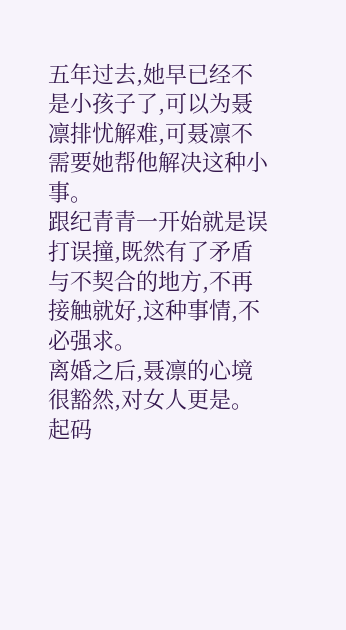五年过去,她早已经不是小孩子了,可以为聂凛排忧解难,可聂凛不需要她帮他解决这种小事。
跟纪青青一开始就是误打误撞,既然有了矛盾与不契合的地方,不再接触就好,这种事情,不必强求。
离婚之后,聂凛的心境很豁然,对女人更是。
起码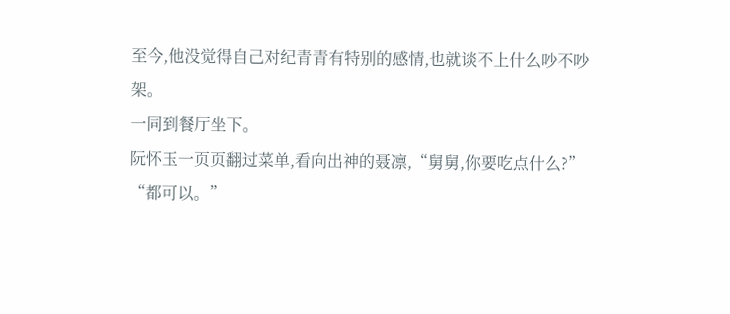至今,他没觉得自己对纪青青有特别的感情,也就谈不上什么吵不吵架。
一同到餐厅坐下。
阮怀玉一页页翻过菜单,看向出神的聂凛,“舅舅,你要吃点什么?”
“都可以。”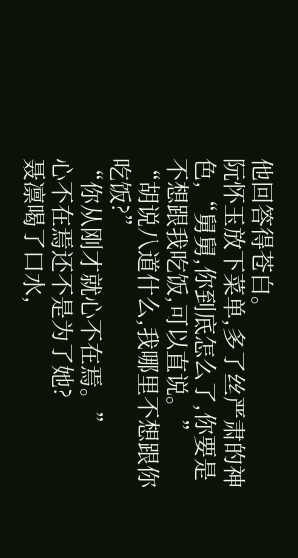他回答得苍白。
阮怀玉放下菜单,多了丝严肃的神色,“舅舅,你到底怎么了,你要是不想跟我吃饭,可以直说。”
“胡说八道什么,我哪里不想跟你吃饭?”
“你从刚才就心不在焉。”
心不在焉还不是为了她?
聂凛喝了口水,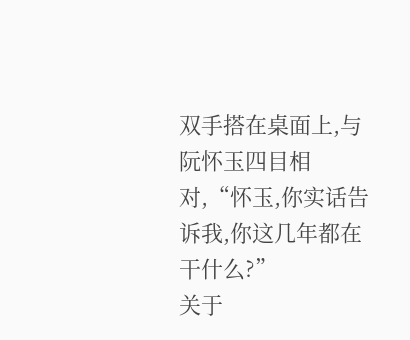双手搭在桌面上,与阮怀玉四目相对,“怀玉,你实话告诉我,你这几年都在干什么?”
关于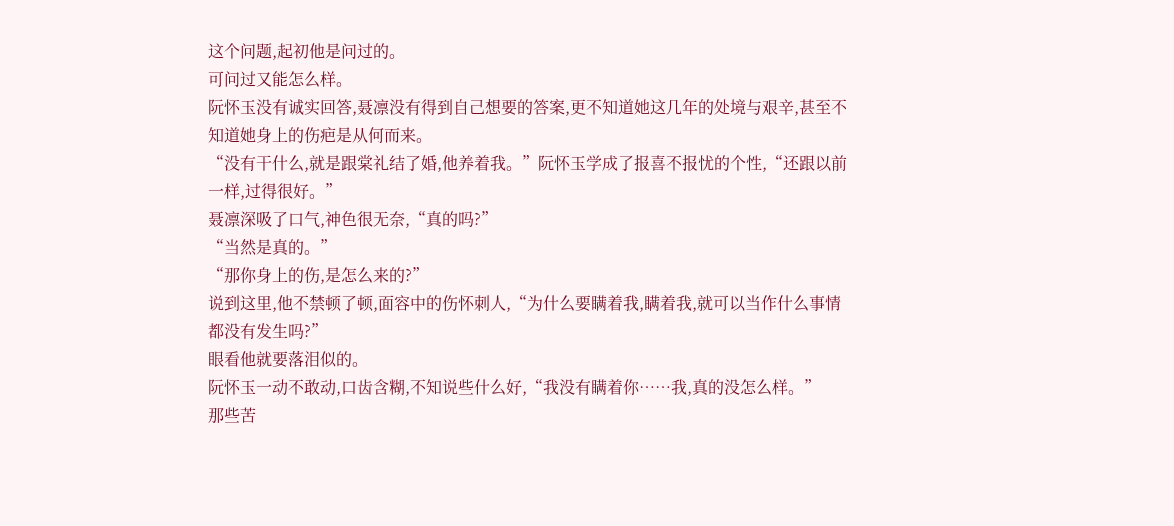这个问题,起初他是问过的。
可问过又能怎么样。
阮怀玉没有诚实回答,聂凛没有得到自己想要的答案,更不知道她这几年的处境与艰辛,甚至不知道她身上的伤疤是从何而来。
“没有干什么,就是跟棠礼结了婚,他养着我。”阮怀玉学成了报喜不报忧的个性,“还跟以前一样,过得很好。”
聂凛深吸了口气,神色很无奈,“真的吗?”
“当然是真的。”
“那你身上的伤,是怎么来的?”
说到这里,他不禁顿了顿,面容中的伤怀刺人,“为什么要瞒着我,瞒着我,就可以当作什么事情都没有发生吗?”
眼看他就要落泪似的。
阮怀玉一动不敢动,口齿含糊,不知说些什么好,“我没有瞒着你……我,真的没怎么样。”
那些苦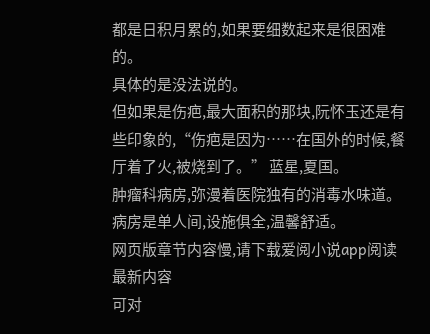都是日积月累的,如果要细数起来是很困难的。
具体的是没法说的。
但如果是伤疤,最大面积的那块,阮怀玉还是有些印象的,“伤疤是因为……在国外的时候,餐厅着了火,被烧到了。” 蓝星,夏国。
肿瘤科病房,弥漫着医院独有的消毒水味道。病房是单人间,设施俱全,温馨舒适。
网页版章节内容慢,请下载爱阅小说app阅读最新内容
可对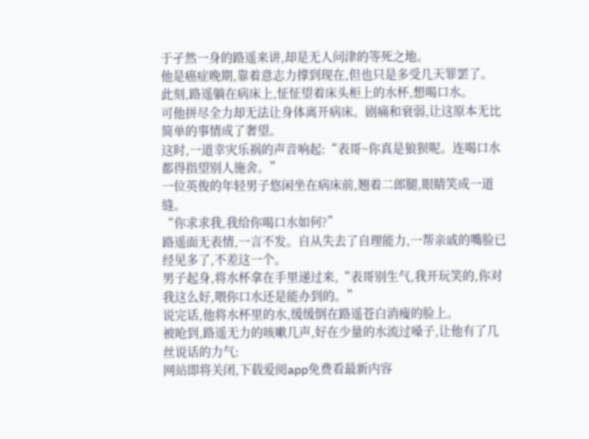于孑然一身的路遥来讲,却是无人问津的等死之地。
他是癌症晚期,靠着意志力撑到现在,但也只是多受几天罪罢了。
此刻,路遥躺在病床上,怔怔望着床头柜上的水杯,想喝口水。
可他拼尽全力却无法让身体离开病床。剧痛和衰弱,让这原本无比简单的事情成了奢望。
这时,一道幸灾乐祸的声音响起:“表哥~你真是狼狈呢。连喝口水都得指望别人施舍。”
一位英俊的年轻男子悠闲坐在病床前,翘着二郎腿,眼睛笑成一道缝。
“你求求我,我给你喝口水如何?”
路遥面无表情,一言不发。自从失去了自理能力,一帮亲戚的嘴脸已经见多了,不差这一个。
男子起身,将水杯拿在手里递过来,“表哥别生气,我开玩笑的,你对我这么好,喂你口水还是能办到的。”
说完话,他将水杯里的水,缓缓倒在路遥苍白消瘦的脸上。
被呛到,路遥无力的咳嗽几声,好在少量的水流过嗓子,让他有了几丝说话的力气:
网站即将关闭,下载爱阅app免费看最新内容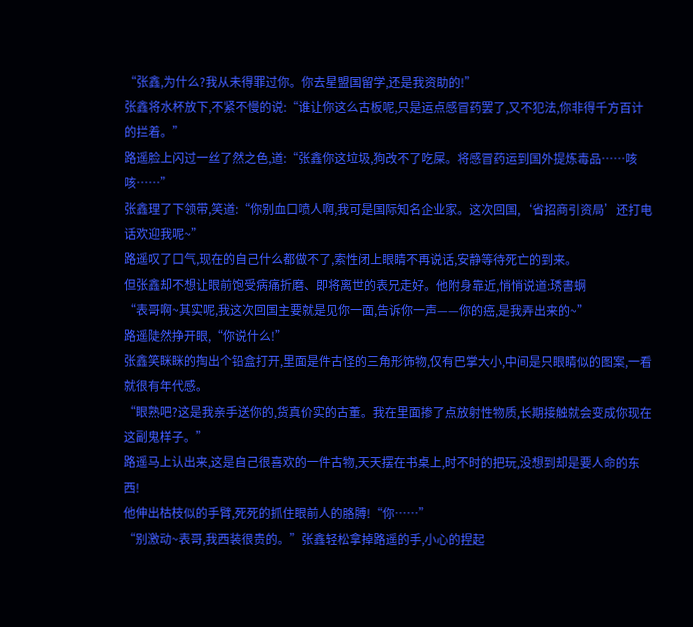“张鑫,为什么?我从未得罪过你。你去星盟国留学,还是我资助的!”
张鑫将水杯放下,不紧不慢的说:“谁让你这么古板呢,只是运点感冒药罢了,又不犯法,你非得千方百计的拦着。”
路遥脸上闪过一丝了然之色,道:“张鑫你这垃圾,狗改不了吃屎。将感冒药运到国外提炼毒品……咳咳……”
张鑫理了下领带,笑道:“你别血口喷人啊,我可是国际知名企业家。这次回国,‘省招商引资局’还打电话欢迎我呢~”
路遥叹了口气,现在的自己什么都做不了,索性闭上眼睛不再说话,安静等待死亡的到来。
但张鑫却不想让眼前饱受病痛折磨、即将离世的表兄走好。他附身靠近,悄悄说道:琇書蛧
“表哥啊~其实呢,我这次回国主要就是见你一面,告诉你一声——你的癌,是我弄出来的~”
路遥陡然挣开眼,“你说什么!”
张鑫笑眯眯的掏出个铅盒打开,里面是件古怪的三角形饰物,仅有巴掌大小,中间是只眼睛似的图案,一看就很有年代感。
“眼熟吧?这是我亲手送你的,货真价实的古董。我在里面掺了点放射性物质,长期接触就会变成你现在这副鬼样子。”
路遥马上认出来,这是自己很喜欢的一件古物,天天摆在书桌上,时不时的把玩,没想到却是要人命的东西!
他伸出枯枝似的手臂,死死的抓住眼前人的胳膊!“你……”
“别激动~表哥,我西装很贵的。”张鑫轻松拿掉路遥的手,小心的捏起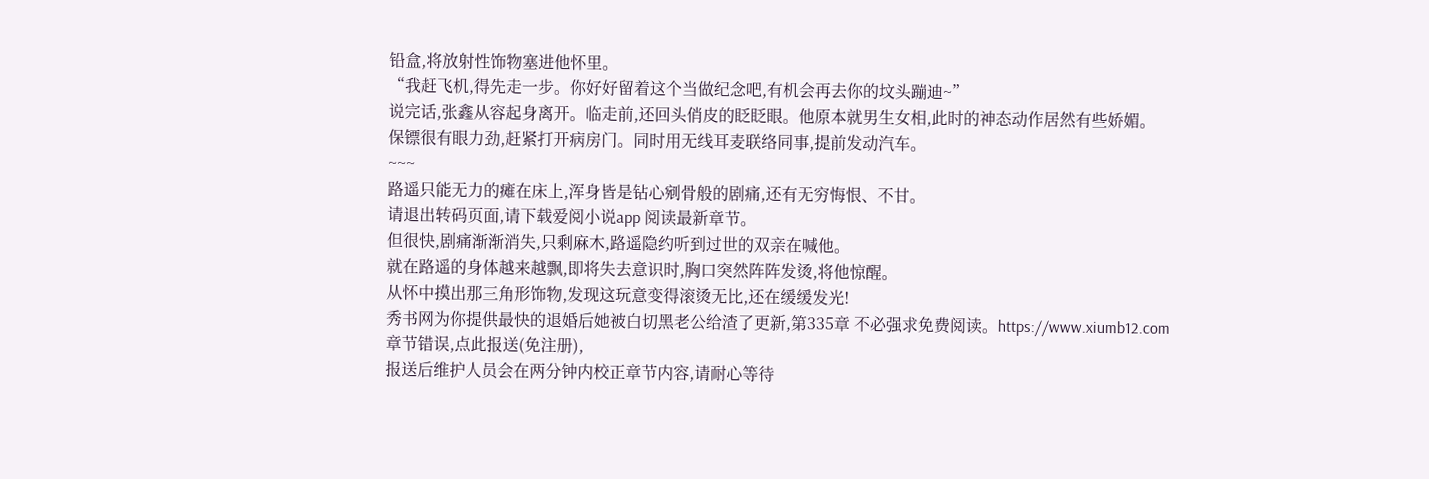铅盒,将放射性饰物塞进他怀里。
“我赶飞机,得先走一步。你好好留着这个当做纪念吧,有机会再去你的坟头蹦迪~”
说完话,张鑫从容起身离开。临走前,还回头俏皮的眨眨眼。他原本就男生女相,此时的神态动作居然有些娇媚。
保镖很有眼力劲,赶紧打开病房门。同时用无线耳麦联络同事,提前发动汽车。
~~~
路遥只能无力的瘫在床上,浑身皆是钻心剜骨般的剧痛,还有无穷悔恨、不甘。
请退出转码页面,请下载爱阅小说app 阅读最新章节。
但很快,剧痛渐渐消失,只剩麻木,路遥隐约听到过世的双亲在喊他。
就在路遥的身体越来越飘,即将失去意识时,胸口突然阵阵发烫,将他惊醒。
从怀中摸出那三角形饰物,发现这玩意变得滚烫无比,还在缓缓发光!
秀书网为你提供最快的退婚后她被白切黑老公给渣了更新,第335章 不必强求免费阅读。https://www.xiumb12.com
章节错误,点此报送(免注册),
报送后维护人员会在两分钟内校正章节内容,请耐心等待